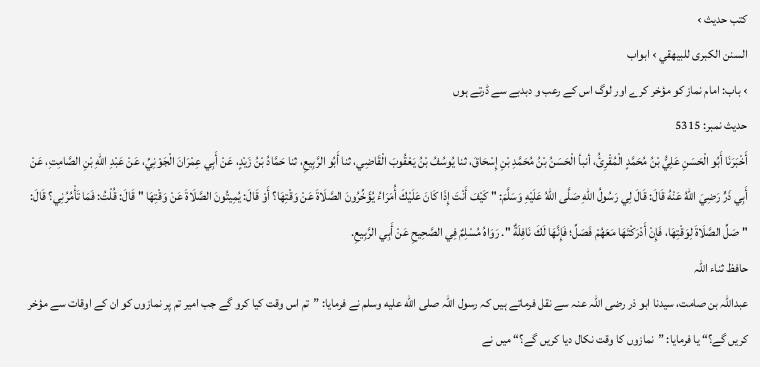کتب حدیث ›
السنن الكبرى للبيهقي › ابواب
› باب: امام نماز کو مؤخر کرے اور لوگ اس کے رعب و دبدبے سے ڈرتے ہوں
حدیث نمبر: 5315
أَخْبَرَنَا أَبُو الْحَسَنِ عَلِيُّ بْنُ مُحَمَّدٍ الْمُقْرِئُ، أنبأ الْحَسَنُ بْنُ مُحَمَّدِ بْنِ إِسْحَاقَ، ثنا يُوسُفُ بْنُ يَعْقُوبَ الْقَاضِي، ثنا أَبُو الرَّبِيعِ، ثنا حَمَّادُ بْنُ زَيْدٍ، عَنْ أَبِي عِمْرَانَ الْجَوْنِيِّ، عَنْ عَبْدِ اللهِ بْنِ الصَّامِتِ، عَنْ أَبِي ذَرٍّ رَضِيَ اللهُ عَنْهُ قَالَ: قَالَ لِي رَسُولُ اللهِ صَلَّى اللهُ عَلَيْهِ وَسَلَّمَ: " كَيْفَ أَنْتَ إِذَا كَانَ عَلَيْكَ أُمَرَاءُ يُؤَخِّرُونَ الصَّلَاةَ عَنْ وَقْتِهَا؟ أَوْ قَالَ: يُمِيتُونَ الصَّلَاةَ عَنْ وَقْتِهَا " قَالَ: قُلْتُ: فَمَا تَأْمُرُنِي؟ قَالَ: " صَلِّ الصَّلَاةَ لِوَقْتِهَا، فَإِنْ أَدْرَكْتَهَا مَعَهُمْ فَصَلِّ؛ فَإِنَّهَا لَكَ نَافِلَةٌ ". رَوَاهُ مُسْلِمٌ فِي الصَّحِيحِ عَنْ أَبِي الرَّبِيعِ.
حافظ ثناء اللہ
عبداللہ بن صامت، سیدنا ابو ذر رضی اللہ عنہ سے نقل فرماتے ہیں کہ رسول اللہ صلى الله عليه وسلم نے فرمایا: ”تم اس وقت کیا کرو گے جب امیر تم پر نمازوں کو ان کے اوقات سے مؤخر کریں گے؟“ یا فرمایا: ”نمازوں کا وقت نکال دیا کریں گے؟“ میں نے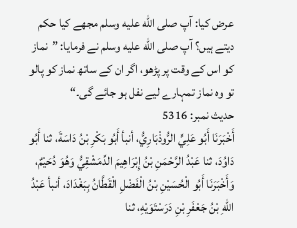عرض کیا: آپ صلى الله عليه وسلم مجھے کیا حکم دیتے ہیں؟ آپ صلى الله عليه وسلم نے فرمایا: ”نماز کو اس کے وقت پر پڑھو، اگر ان کے ساتھ نماز کو پالو تو وہ نماز تمہارے لیے نفل ہو جائے گی۔“
حدیث نمبر: 5316
أَخْبَرَنَا أَبُو عَلِيٍّ الرُّوذْبَارِيُّ، أنبأ أَبُو بَكْرِ بْنُ دَاسَةَ، ثنا أَبُو دَاوُدَ، ثنا عَبْدُ الرَّحْمَنِ بْنُ إِبْرَاهِيمَ الدِّمَشْقِيُّ وَهُوَ دُحَيْمٌ، وَأَخْبَرَنَا أَبُو الْحُسَيْنِ بْنُ الْفَضْلِ الْقَطَّانُ بِبَغْدَادَ، أنبأ عَبْدُ اللهِ بْنُ جَعْفَرِ بْنِ دَرَسْتَوَيْهِ، ثنا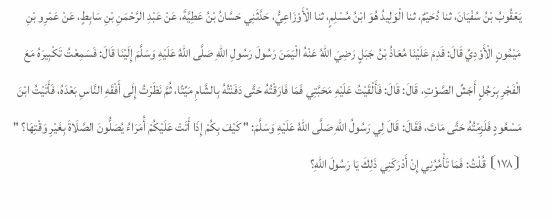يَعْقُوبُ بْنُ سُفْيَانَ، ثنا دُحَيْمٌ، ثنا الْوَلِيدُ هُوَ ابْنُ مُسْلِمٍ، ثنا الْأَوْزَاعِيُّ، حَدَّثَنِي حَسَّانُ بْنُ عَطِيَّةَ، عَنْ عَبْدِ الرَّحْمَنِ بْنِ سَابِطٍ، عَنْ عَمْرِو بْنِ مَيْمُونٍ الْأَوْدِيِّ قَالَ: قَدِمَ عَلَيْنَا مُعَاذُ بْنُ جَبَلٍ رَضِيَ اللهُ عَنْهُ الْيَمَنَ رَسُولَ رَسُولِ اللهِ صَلَّى اللهُ عَلَيْهِ وَسَلَّمَ إِلَيْنَا قَالَ: فَسَمِعْتُ تَكْبِيرَهُ مَعَ الْفَجْرِ بِرَجُلٍ أَجَشِّ الصَّوْتِ، قَالَ: قَالَ: فَأَلْقَيْتُ عَلَيْهِ مَحَبَّتِي فَمَا فَارَقْتُهُ حَتَّى دَفَنْتُهُ بِالشَّامِ مَيِّتًا، ثُمَّ نَظَرْتُ إِلَى أَفْقَهِ النَّاسِ بَعْدَهُ، فَأَتَيْتُ ابْنَ مَسْعُودٍ فَلَزِمْتُهُ حَتَّى مَاتَ، فَقَالَ: قَالَ لِي رَسُولُ اللهِ صَلَّى اللهُ عَلَيْهِ وَسَلَّمَ: " كَيْفَ بِكُمْ إِذَا أَتَتْ عَلَيْكُمْ أُمَرَاءُ يُصَلُّونَ الصَّلَاةَ بِغَيْرِ وَقْتِهَا؟ " ⦗١٧٨⦘ قُلْتُ: فَمَا تَأْمُرُنِي إِنْ أَدْرَكَنِي ذَلِكَ يَا رَسُولَ اللهِ؟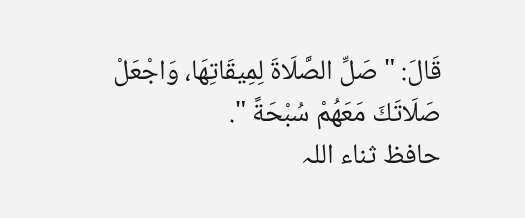قَالَ: " صَلِّ الصَّلَاةَ لِمِيقَاتِهَا، وَاجْعَلْ صَلَاتَكَ مَعَهُمْ سُبْحَةً ".
حافظ ثناء اللہ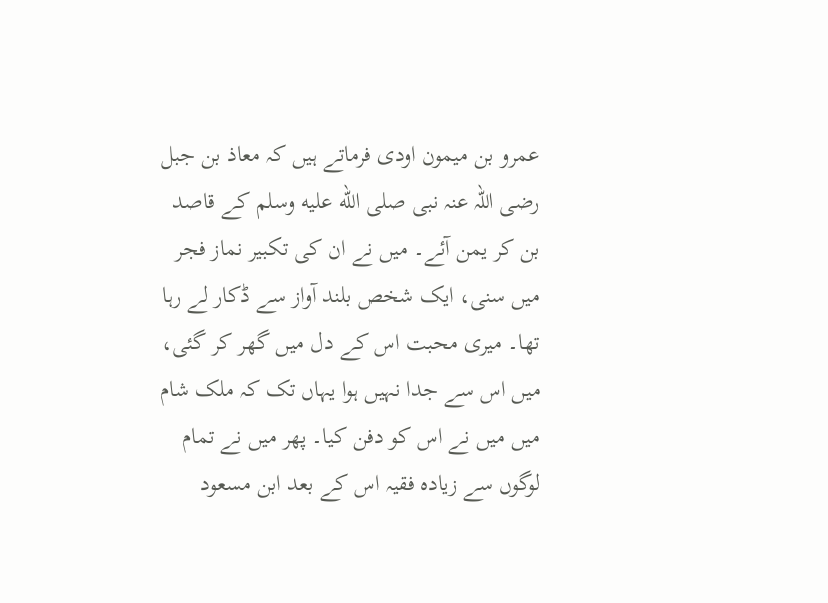عمرو بن میمون اودی فرماتے ہیں کہ معاذ بن جبل رضی اللہ عنہ نبی صلى الله عليه وسلم کے قاصد بن کر یمن آئے۔ میں نے ان کی تکبیر نماز فجر میں سنی، ایک شخص بلند آواز سے ڈکار لے رہا تھا۔ میری محبت اس کے دل میں گھر کر گئی، میں اس سے جدا نہیں ہوا یہاں تک کہ ملک شام میں میں نے اس کو دفن کیا۔ پھر میں نے تمام لوگوں سے زیادہ فقیہ اس کے بعد ابن مسعود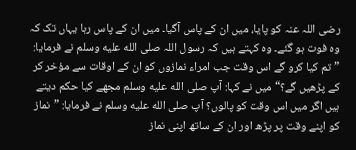رضی اللہ عنہ کو پایا، میں ان کے پاس آگیا۔ میں ان کے پاس رہا یہاں تک کہ وہ فوت ہو گئے۔ وہ کہتے ہیں کہ رسول اللہ صلى الله عليه وسلم نے فرمایا: ”تم کیا کرو گے اس وقت جب امراء نمازوں کو ان کے اوقات سے مؤخر کر کے پڑھیں گے؟“ میں نے کہا: آپ صلى الله عليه وسلم مجھے کیا حکم دیتے ہیں اگر میں اس وقت کو پالوں؟ آپ صلى الله عليه وسلم نے فرمایا: ”نماز کو اپنے وقت پر پڑھ اور ان کے ساتھ اپنی نماز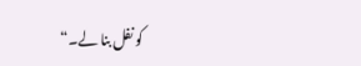کو نفل بنا لے۔“